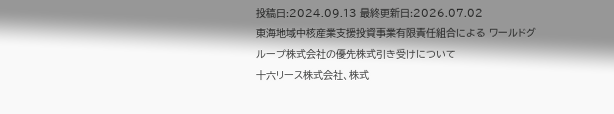投稿日:2024.09.13 最終更新日:2026.07.02
東海地域中核産業支援投資事業有限責任組合による ワールドグループ株式会社の優先株式引き受けについて
十六リース株式会社、株式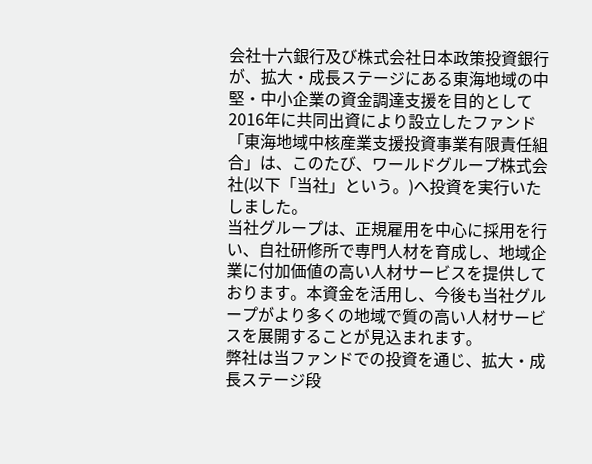会社十六銀行及び株式会社日本政策投資銀行が、拡大・成長ステージにある東海地域の中堅・中小企業の資金調達支援を目的として2016年に共同出資により設立したファンド「東海地域中核産業支援投資事業有限責任組合」は、このたび、ワールドグループ株式会社(以下「当社」という。)へ投資を実行いたしました。
当社グループは、正規雇用を中心に採用を行い、自社研修所で専門人材を育成し、地域企業に付加価値の高い人材サービスを提供しております。本資金を活用し、今後も当社グループがより多くの地域で質の高い人材サービスを展開することが見込まれます。
弊社は当ファンドでの投資を通じ、拡大・成長ステージ段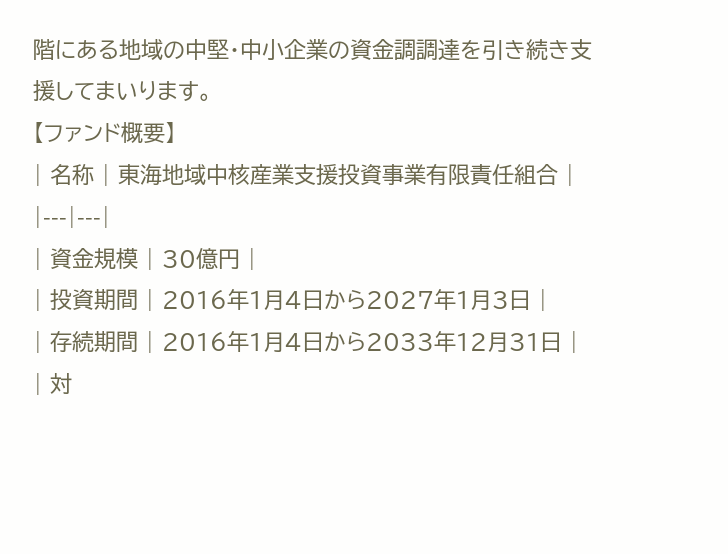階にある地域の中堅・中小企業の資金調調達を引き続き支援してまいります。
【ファンド概要】
| 名称 | 東海地域中核産業支援投資事業有限責任組合 |
|---|---|
| 資金規模 | 30億円 |
| 投資期間 | 2016年1月4日から2027年1月3日 |
| 存続期間 | 2016年1月4日から2033年12月31日 |
| 対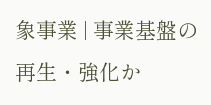象事業 | 事業基盤の再生・強化か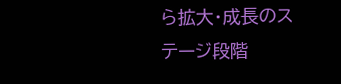ら拡大・成長のステージ段階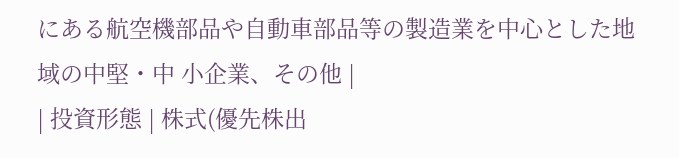にある航空機部品や自動車部品等の製造業を中心とした地域の中堅・中 小企業、その他 |
| 投資形態 | 株式(優先株出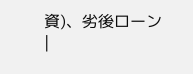資)、劣後ローン |